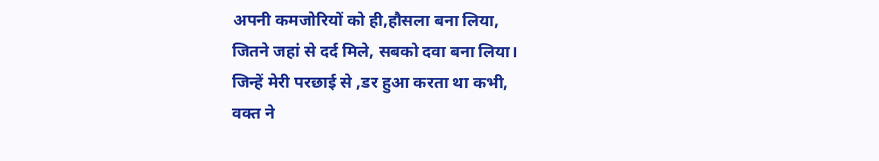अपनी कमजोरियों को ही,हौसला बना लिया,
जितने जहां से दर्द मिले, सबको दवा बना लिया।
जिन्हें मेरी परछाई से ,डर हुआ करता था कभी,
वक्त ने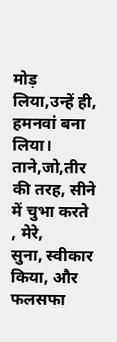मोड़ लिया,उन्हें ही, हमनवां बना लिया।
ताने,जो,तीर की तरह, सीने में चुभा करते , मेरे,
सुना, स्वीकार किया, और फलसफा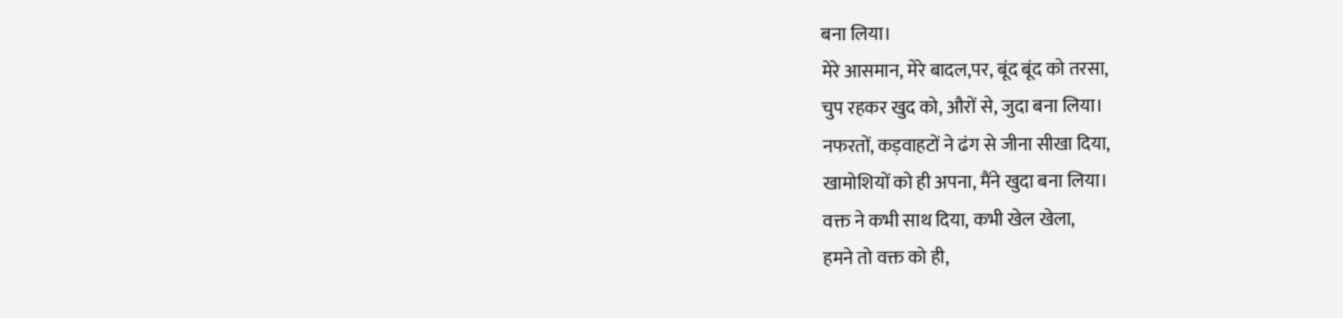बना लिया।
मेरे आसमान, मेरे बादल,पर, बूंद बूंद को तरसा,
चुप रहकर खुद को, औरों से, जुदा बना लिया।
नफरतों, कड़वाहटों ने ढंग से जीना सीखा दिया,
खामोशियों को ही अपना, मैंने खुदा बना लिया।
वक्त ने कभी साथ दिया, कभी खेल खेला,
हमने तो वक्त को ही,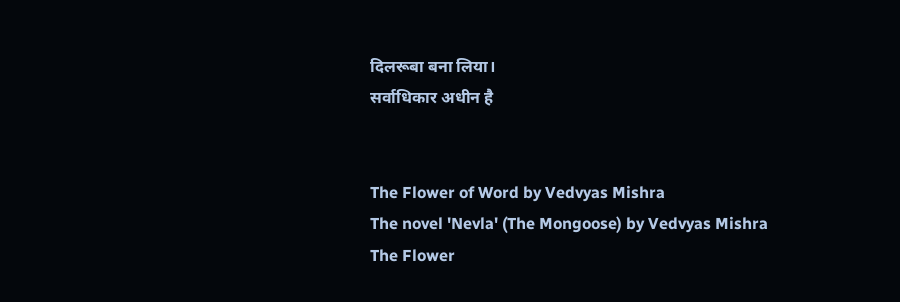दिलरूबा बना लिया।
सर्वाधिकार अधीन है


The Flower of Word by Vedvyas Mishra
The novel 'Nevla' (The Mongoose) by Vedvyas Mishra
The Flower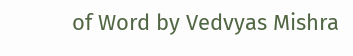of Word by Vedvyas Mishra